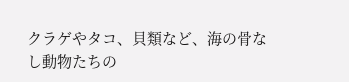クラゲやタコ、貝類など、海の骨なし動物たちの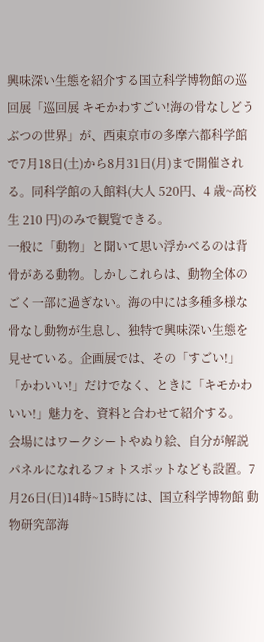興味深い生態を紹介する国立科学博物館の巡回展「巡回展 キモかわすごい!海の骨なしどうぶつの世界」が、西東京市の多摩六都科学館で7月18日(土)から8月31日(月)まで開催される。同科学館の入館料(大人 520円、4 歳~高校生 210 円)のみで観覧できる。
一般に「動物」と聞いて思い浮かべるのは背骨がある動物。しかしこれらは、動物全体のごく一部に過ぎない。海の中には多種多様な骨なし動物が生息し、独特で興味深い生態を見せている。企画展では、その「すごい!」「かわいい!」だけでなく、ときに「キモかわいい!」魅力を、資料と合わせて紹介する。
会場にはワークシートやぬり絵、自分が解説パネルになれるフォトスポットなども設置。7月26日(日)14時~15時には、国立科学博物館 動物研究部海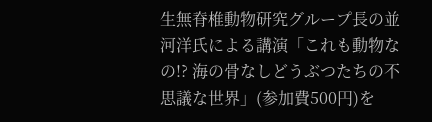生無脊椎動物研究グループ長の並河洋氏による講演「これも動物なの!? 海の骨なしどうぶつたちの不思議な世界」(参加費500円)を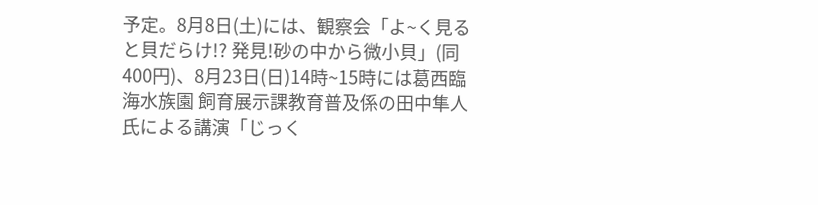予定。8月8日(土)には、観察会「よ~く見ると貝だらけ!? 発見!砂の中から微小貝」(同400円)、8月23日(日)14時~15時には葛西臨海水族園 飼育展示課教育普及係の田中隼人氏による講演「じっく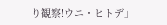り観察!ウニ・ヒトデ」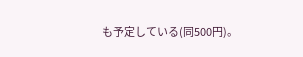も予定している(同500円)。